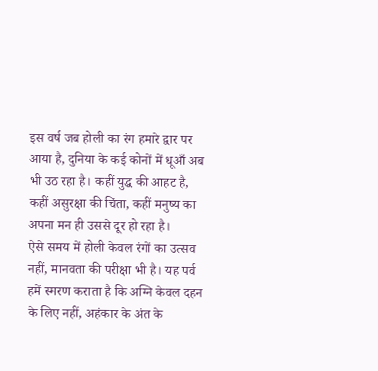इस वर्ष जब होली का रंग हमारे द्वार पर आया है, दुनिया के कई कोनों में धूआँ अब भी उठ रहा है। कहीं युद्ध की आहट है, कहीं असुरक्षा की चिंता, कहीं मनुष्य का अपना मन ही उससे दूर हो रहा है।
ऐसे समय में होली केवल रंगों का उत्सव नहीं, मानवता की परीक्षा भी है। यह पर्व हमें स्मरण कराता है कि अग्नि केवल दहन के लिए नहीं, अहंकार के अंत के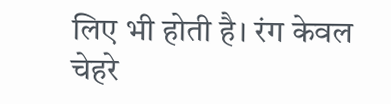लिए भी होती है। रंग केवल चेहरे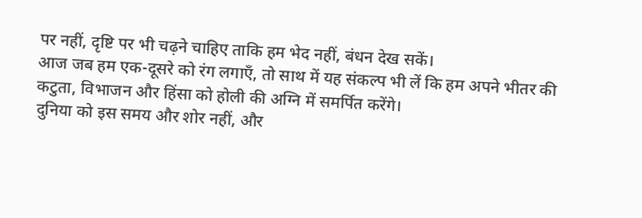पर नहीं, दृष्टि पर भी चढ़ने चाहिए ताकि हम भेद नहीं, बंधन देख सकें।
आज जब हम एक-दूसरे को रंग लगाएँ, तो साथ में यह संकल्प भी लें कि हम अपने भीतर की कटुता, विभाजन और हिंसा को होली की अग्नि में समर्पित करेंगे।
दुनिया को इस समय और शोर नहीं, और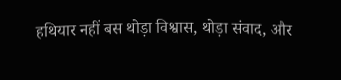हथियार नहीं बस थोड़ा विश्वास, थोड़ा संवाद, और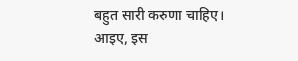बहुत सारी करुणा चाहिए।
आइए, इस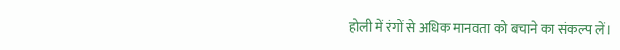होली में रंगों से अधिक मानवता को बचाने का संकल्प लें।